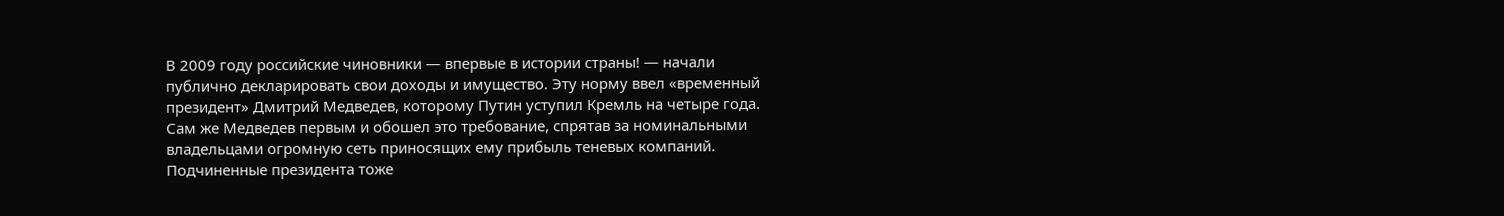В 2009 году российские чиновники — впервые в истории страны! — начали публично декларировать свои доходы и имущество. Эту норму ввел «временный президент» Дмитрий Медведев, которому Путин уступил Кремль на четыре года. Сам же Медведев первым и обошел это требование, спрятав за номинальными владельцами огромную сеть приносящих ему прибыль теневых компаний. Подчиненные президента тоже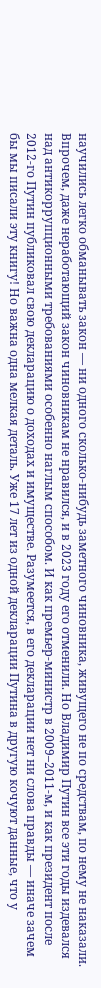научились легко обманывать закон — ни одного сколько-нибудь заметного чиновника, живущего не по средствам, по нему не наказали. Впрочем, даже неработающий закон чиновникам не нравился, и в 2023 году его отменили. Но Владимир Путин все эти годы издевался над антикоррупционными требованиями особенно наглым способом. И как премьер-министр в 2009–2011-м, и как президент после 2012-го Путин публиковал свою декларацию о доходах и имуществе. Разумеется, в его декларации нет ни слова правды — иначе зачем бы мы писали эту книгу! Но важна одна мелкая деталь. Уже 17 лет из одной декларации Путина в другую кочуют данные, что у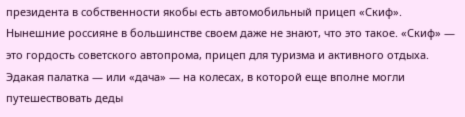президента в собственности якобы есть автомобильный прицеп «Скиф». Нынешние россияне в большинстве своем даже не знают, что это такое. «Скиф» — это гордость советского автопрома, прицеп для туризма и активного отдыха. Эдакая палатка — или «дача» — на колесах, в которой еще вполне могли путешествовать деды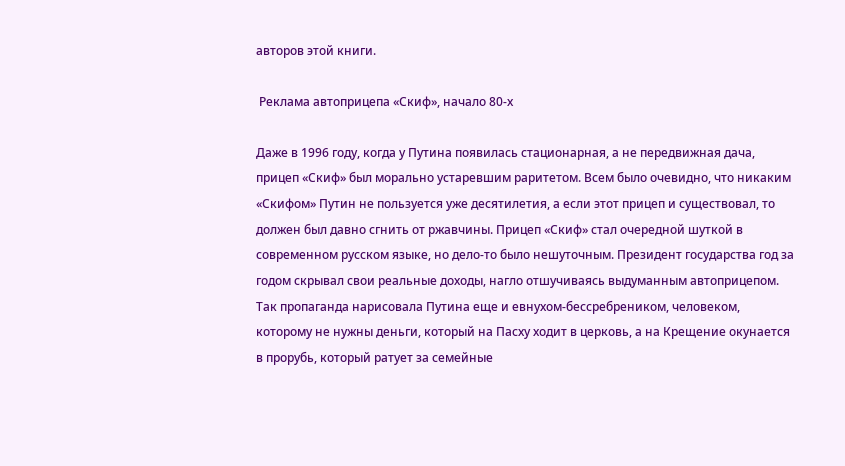авторов этой книги.

 Реклама автоприцепа «Скиф», начало 80-х

Даже в 1996 году, когда у Путина появилась стационарная, а не передвижная дача, прицеп «Скиф» был морально устаревшим раритетом. Всем было очевидно, что никаким «Скифом» Путин не пользуется уже десятилетия, а если этот прицеп и существовал, то должен был давно сгнить от ржавчины. Прицеп «Скиф» стал очередной шуткой в современном русском языке, но дело-то было нешуточным. Президент государства год за годом скрывал свои реальные доходы, нагло отшучиваясь выдуманным автоприцепом. Так пропаганда нарисовала Путина еще и евнухом-бессребреником, человеком, которому не нужны деньги, который на Пасху ходит в церковь, а на Крещение окунается в прорубь, который ратует за семейные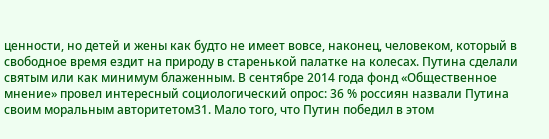ценности, но детей и жены как будто не имеет вовсе, наконец, человеком, который в свободное время ездит на природу в старенькой палатке на колесах. Путина сделали святым или как минимум блаженным. В сентябре 2014 года фонд «Общественное мнение» провел интересный социологический опрос: 36 % россиян назвали Путина своим моральным авторитетом31. Мало того, что Путин победил в этом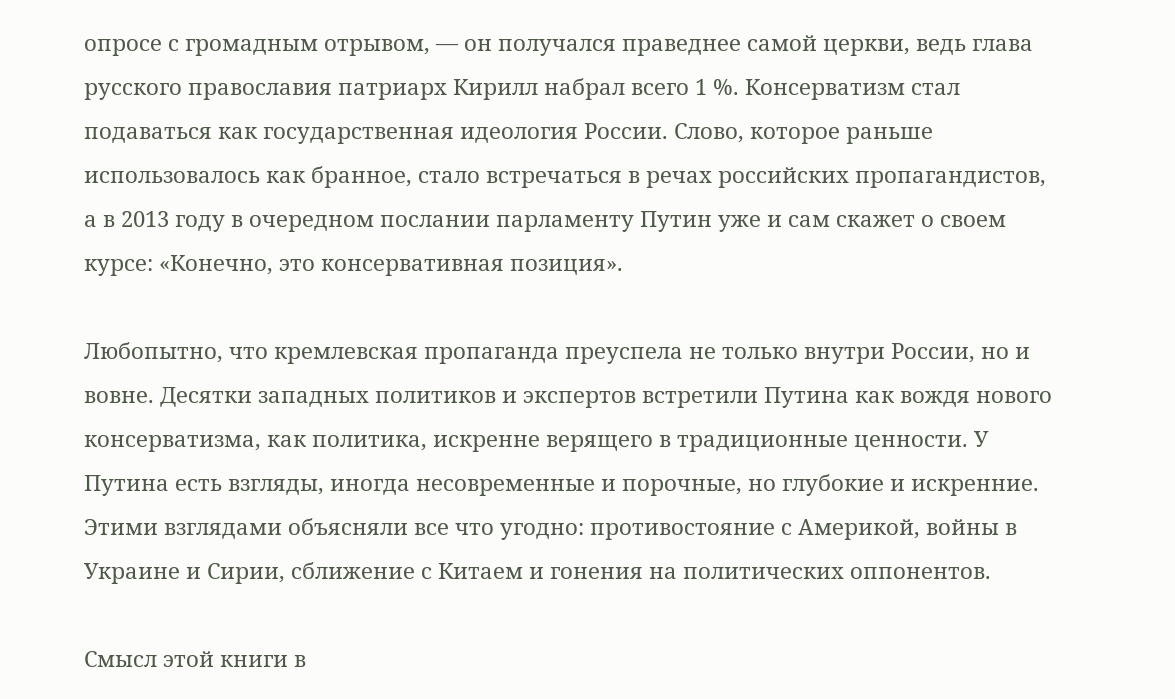опросе с громадным отрывом, — он получался праведнее самой церкви, ведь глава русского православия патриарх Кирилл набрал всего 1 %. Консерватизм стал подаваться как государственная идеология России. Слово, которое раньше использовалось как бранное, стало встречаться в речах российских пропагандистов, а в 2013 году в очередном послании парламенту Путин уже и сам скажет о своем курсе: «Конечно, это консервативная позиция».

Любопытно, что кремлевская пропаганда преуспела не только внутри России, но и вовне. Десятки западных политиков и экспертов встретили Путина как вождя нового консерватизма, как политика, искренне верящего в традиционные ценности. У Путина есть взгляды, иногда несовременные и порочные, но глубокие и искренние. Этими взглядами объясняли все что угодно: противостояние с Америкой, войны в Украине и Сирии, сближение с Китаем и гонения на политических оппонентов.

Смысл этой книги в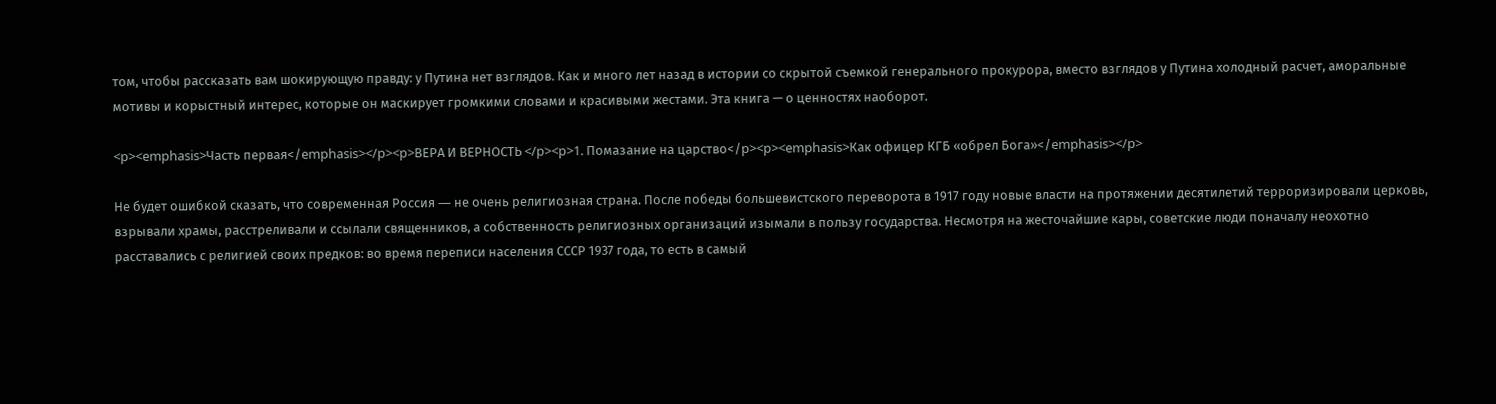том, чтобы рассказать вам шокирующую правду: у Путина нет взглядов. Как и много лет назад в истории со скрытой съемкой генерального прокурора, вместо взглядов у Путина холодный расчет, аморальные мотивы и корыстный интерес, которые он маскирует громкими словами и красивыми жестами. Эта книга — о ценностях наоборот.

<p><emphasis>Часть первая</emphasis></p><p>ВЕРА И ВЕРНОСТЬ </p><p>1. Помазание на царство</p><p><emphasis>Как офицер КГБ «обрел Бога»</emphasis></p>

Не будет ошибкой сказать, что современная Россия ― не очень религиозная страна. После победы большевистского переворота в 1917 году новые власти на протяжении десятилетий терроризировали церковь, взрывали храмы, расстреливали и ссылали священников, а собственность религиозных организаций изымали в пользу государства. Несмотря на жесточайшие кары, советские люди поначалу неохотно расставались с религией своих предков: во время переписи населения СССР 1937 года, то есть в самый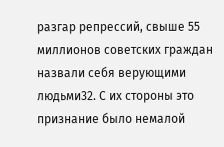разгар репрессий, свыше 55 миллионов советских граждан назвали себя верующими людьми32. С их стороны это признание было немалой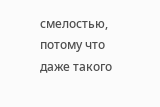смелостью, потому что даже такого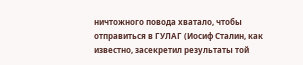ничтожного повода хватало, чтобы отправиться в ГУЛАГ (Иосиф Сталин, как известно, засекретил результаты той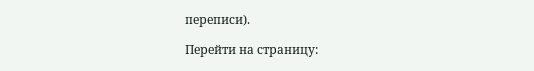переписи).

Перейти на страницу: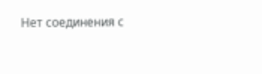Нет соединения с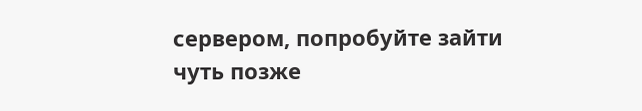сервером, попробуйте зайти чуть позже